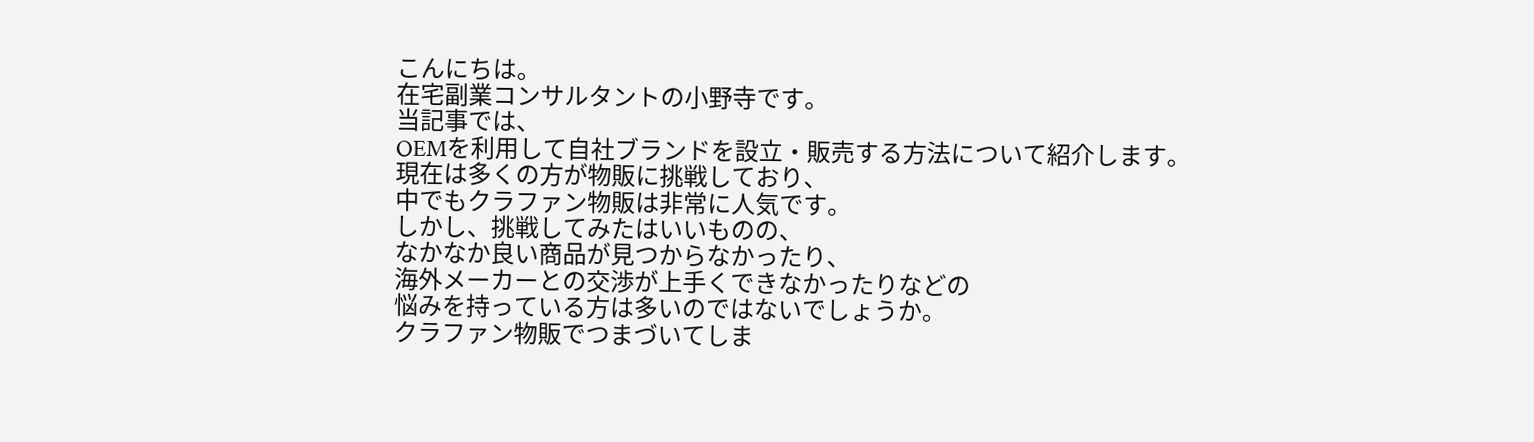こんにちは。
在宅副業コンサルタントの小野寺です。
当記事では、
OEMを利用して自社ブランドを設立・販売する方法について紹介します。
現在は多くの方が物販に挑戦しており、
中でもクラファン物販は非常に人気です。
しかし、挑戦してみたはいいものの、
なかなか良い商品が見つからなかったり、
海外メーカーとの交渉が上手くできなかったりなどの
悩みを持っている方は多いのではないでしょうか。
クラファン物販でつまづいてしま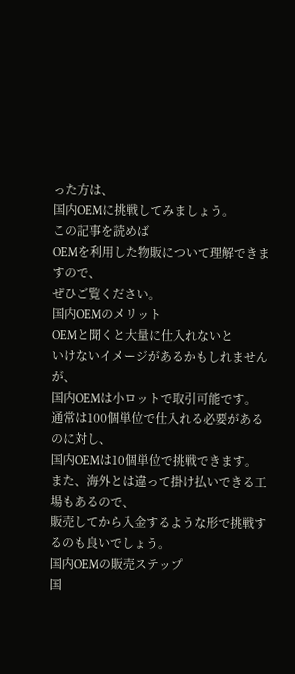った方は、
国内OEMに挑戦してみましょう。
この記事を読めば
OEMを利用した物販について理解できますので、
ぜひご覧ください。
国内OEMのメリット
OEMと聞くと大量に仕入れないと
いけないイメージがあるかもしれませんが、
国内OEMは小ロットで取引可能です。
通常は100個単位で仕入れる必要があるのに対し、
国内OEMは10個単位で挑戦できます。
また、海外とは違って掛け払いできる工場もあるので、
販売してから入金するような形で挑戦するのも良いでしょう。
国内OEMの販売ステップ
国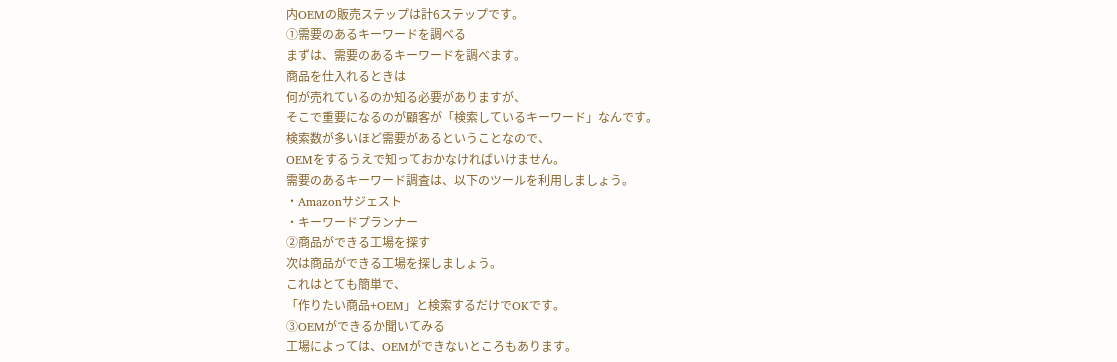内OEMの販売ステップは計6ステップです。
①需要のあるキーワードを調べる
まずは、需要のあるキーワードを調べます。
商品を仕入れるときは
何が売れているのか知る必要がありますが、
そこで重要になるのが顧客が「検索しているキーワード」なんです。
検索数が多いほど需要があるということなので、
OEMをするうえで知っておかなければいけません。
需要のあるキーワード調査は、以下のツールを利用しましょう。
・Amazonサジェスト
・キーワードプランナー
②商品ができる工場を探す
次は商品ができる工場を探しましょう。
これはとても簡単で、
「作りたい商品+OEM」と検索するだけでOKです。
③OEMができるか聞いてみる
工場によっては、OEMができないところもあります。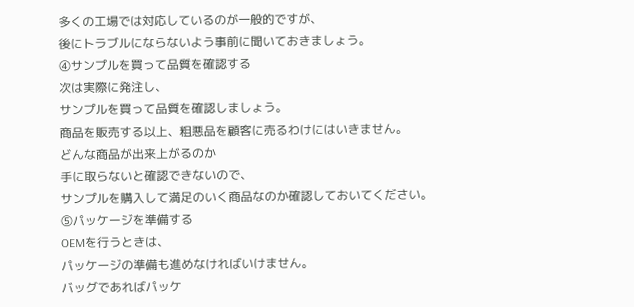多くの工場では対応しているのが一般的ですが、
後にトラブルにならないよう事前に聞いておきましょう。
④サンプルを買って品質を確認する
次は実際に発注し、
サンプルを買って品質を確認しましょう。
商品を販売する以上、粗悪品を顧客に売るわけにはいきません。
どんな商品が出来上がるのか
手に取らないと確認できないので、
サンプルを購入して満足のいく商品なのか確認しておいてください。
⑤パッケージを準備する
OEMを行うときは、
パッケージの準備も進めなければいけません。
バッグであればパッケ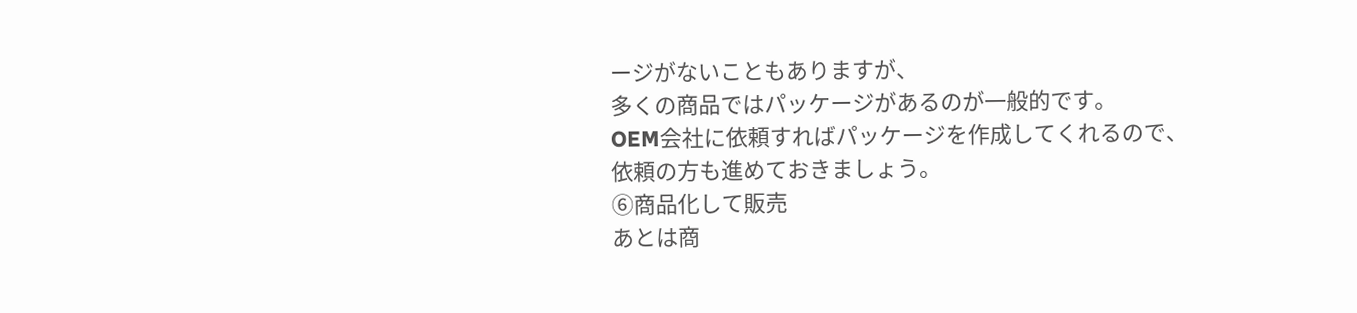ージがないこともありますが、
多くの商品ではパッケージがあるのが一般的です。
OEM会社に依頼すればパッケージを作成してくれるので、
依頼の方も進めておきましょう。
⑥商品化して販売
あとは商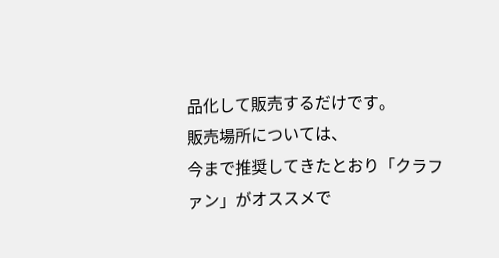品化して販売するだけです。
販売場所については、
今まで推奨してきたとおり「クラファン」がオススメで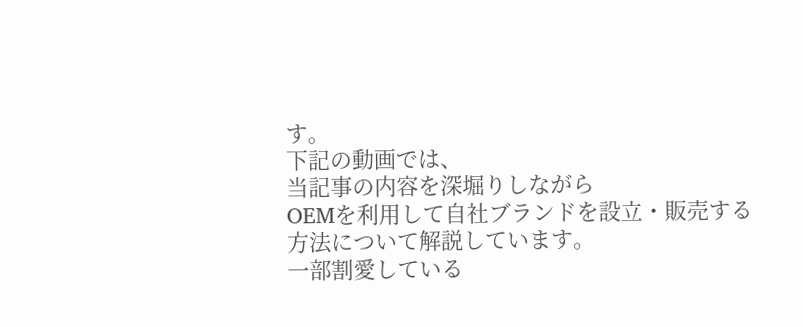す。
下記の動画では、
当記事の内容を深堀りしながら
OEMを利用して自社ブランドを設立・販売する方法について解説しています。
一部割愛している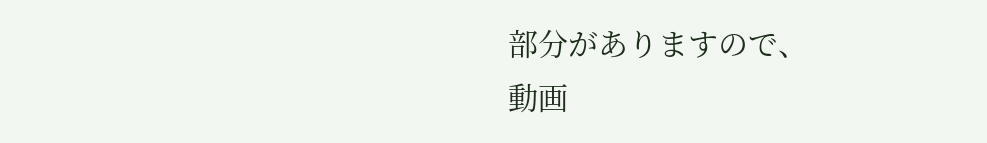部分がありますので、
動画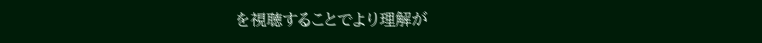を視聴することでより理解が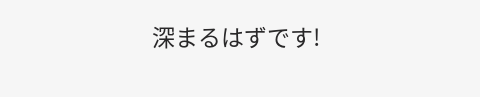深まるはずです!